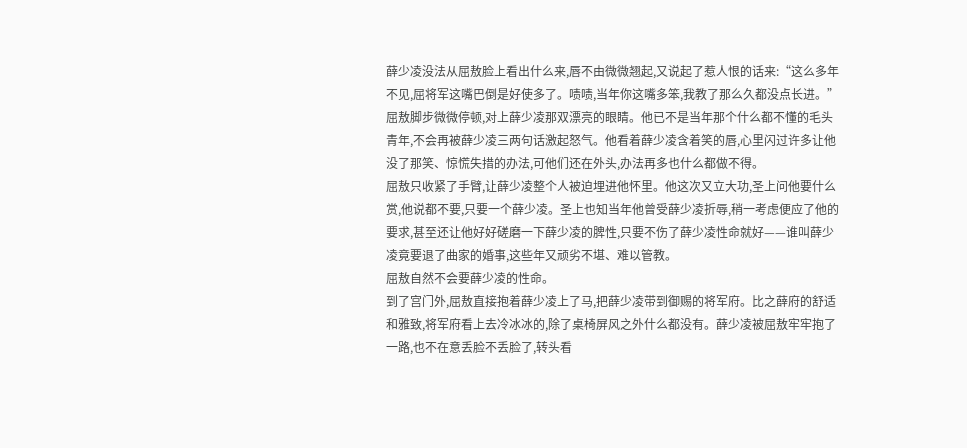薛少凌没法从屈敖脸上看出什么来,唇不由微微翘起,又说起了惹人恨的话来:“这么多年不见,屈将军这嘴巴倒是好使多了。啧啧,当年你这嘴多笨,我教了那么久都没点长进。”
屈敖脚步微微停顿,对上薛少凌那双漂亮的眼睛。他已不是当年那个什么都不懂的毛头青年,不会再被薛少凌三两句话激起怒气。他看着薛少凌含着笑的唇,心里闪过许多让他没了那笑、惊慌失措的办法,可他们还在外头,办法再多也什么都做不得。
屈敖只收紧了手臂,让薛少凌整个人被迫埋进他怀里。他这次又立大功,圣上问他要什么赏,他说都不要,只要一个薛少凌。圣上也知当年他曾受薛少凌折辱,稍一考虑便应了他的要求,甚至还让他好好磋磨一下薛少凌的脾性,只要不伤了薛少凌性命就好——谁叫薛少凌竟要退了曲家的婚事,这些年又顽劣不堪、难以管教。
屈敖自然不会要薛少凌的性命。
到了宫门外,屈敖直接抱着薛少凌上了马,把薛少凌带到御赐的将军府。比之薛府的舒适和雅致,将军府看上去冷冰冰的,除了桌椅屏风之外什么都没有。薛少凌被屈敖牢牢抱了一路,也不在意丢脸不丢脸了,转头看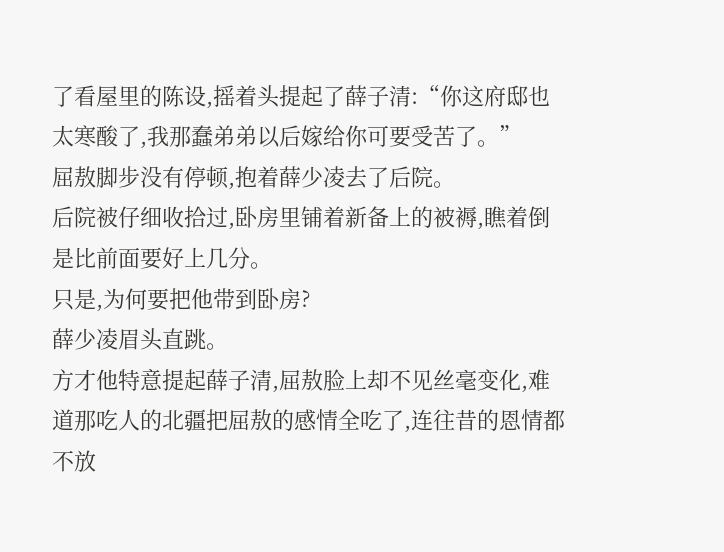了看屋里的陈设,摇着头提起了薛子清:“你这府邸也太寒酸了,我那蠢弟弟以后嫁给你可要受苦了。”
屈敖脚步没有停顿,抱着薛少凌去了后院。
后院被仔细收拾过,卧房里铺着新备上的被褥,瞧着倒是比前面要好上几分。
只是,为何要把他带到卧房?
薛少凌眉头直跳。
方才他特意提起薛子清,屈敖脸上却不见丝毫变化,难道那吃人的北疆把屈敖的感情全吃了,连往昔的恩情都不放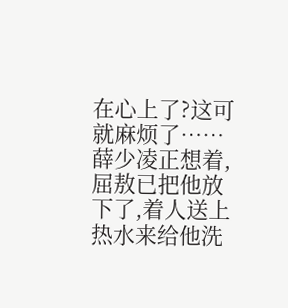在心上了?这可就麻烦了……
薛少凌正想着,屈敖已把他放下了,着人送上热水来给他洗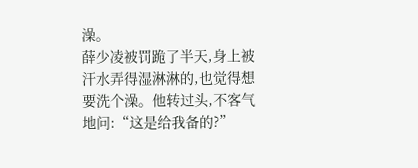澡。
薛少凌被罚跪了半天,身上被汗水弄得湿淋淋的,也觉得想要洗个澡。他转过头,不客气地问:“这是给我备的?”